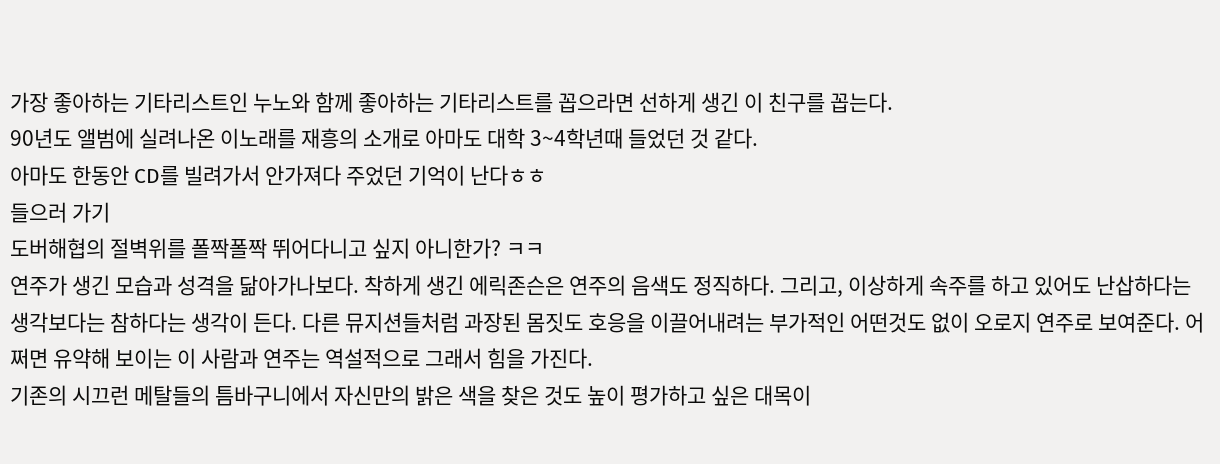가장 좋아하는 기타리스트인 누노와 함께 좋아하는 기타리스트를 꼽으라면 선하게 생긴 이 친구를 꼽는다.
90년도 앨범에 실려나온 이노래를 재흥의 소개로 아마도 대학 3~4학년때 들었던 것 같다.
아마도 한동안 CD를 빌려가서 안가져다 주었던 기억이 난다ㅎㅎ
들으러 가기
도버해협의 절벽위를 폴짝폴짝 뛰어다니고 싶지 아니한가? ㅋㅋ
연주가 생긴 모습과 성격을 닮아가나보다. 착하게 생긴 에릭존슨은 연주의 음색도 정직하다. 그리고, 이상하게 속주를 하고 있어도 난삽하다는 생각보다는 참하다는 생각이 든다. 다른 뮤지션들처럼 과장된 몸짓도 호응을 이끌어내려는 부가적인 어떤것도 없이 오로지 연주로 보여준다. 어쩌면 유약해 보이는 이 사람과 연주는 역설적으로 그래서 힘을 가진다.
기존의 시끄런 메탈들의 틈바구니에서 자신만의 밝은 색을 찾은 것도 높이 평가하고 싶은 대목이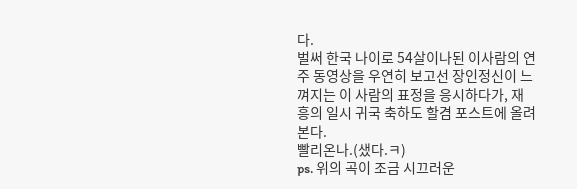다.
벌써 한국 나이로 54살이나된 이사람의 연주 동영상을 우연히 보고선 장인정신이 느껴지는 이 사람의 표정을 응시하다가, 재흥의 일시 귀국 축하도 할겸 포스트에 올려본다.
빨리온나.(샜다.ㅋ)
ps. 위의 곡이 조금 시끄러운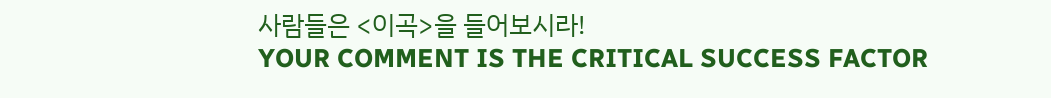사람들은 <이곡>을 들어보시라!
YOUR COMMENT IS THE CRITICAL SUCCESS FACTOR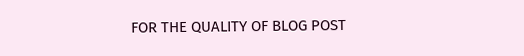FOR THE QUALITY OF BLOG POST